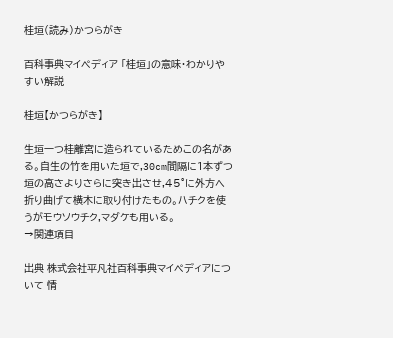桂垣(読み)かつらがき

百科事典マイペディア 「桂垣」の意味・わかりやすい解説

桂垣【かつらがき】

生垣一つ桂離宮に造られているためこの名がある。自生の竹を用いた垣で,30cm間隔に1本ずつ垣の高さよりさらに突き出させ,45°に外方へ折り曲げて横木に取り付けたもの。ハチクを使うがモウソウチク,マダケも用いる。
→関連項目

出典 株式会社平凡社百科事典マイペディアについて 情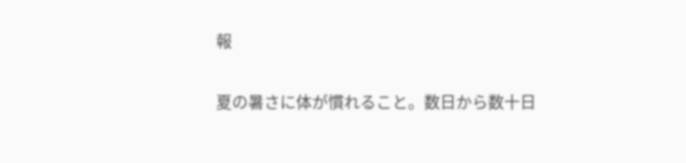報

夏の暑さに体が慣れること。数日から数十日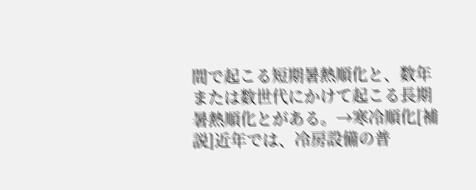間で起こる短期暑熱順化と、数年または数世代にかけて起こる長期暑熱順化とがある。→寒冷順化[補説]近年では、冷房設備の普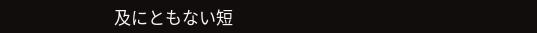及にともない短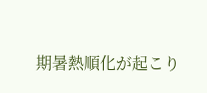期暑熱順化が起こり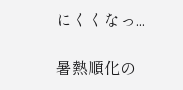にくくなっ...

暑熱順化の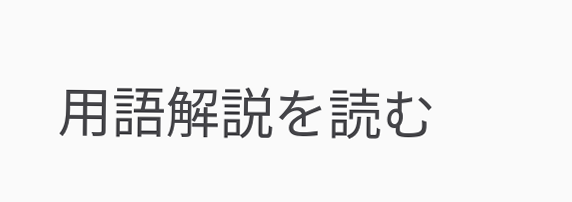用語解説を読む